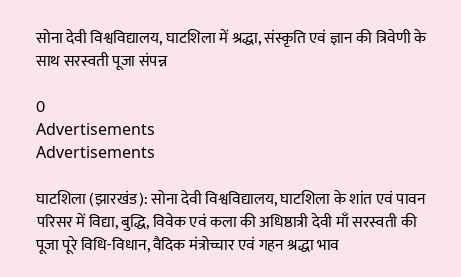सोना देवी विश्वविद्यालय, घाटशिला में श्रद्धा, संस्कृति एवं ज्ञान की त्रिवेणी के साथ सरस्वती पूजा संपन्न

0
Advertisements
Advertisements

घाटशिला (झारखंड): सोना देवी विश्वविद्यालय, घाटशिला के शांत एवं पावन परिसर में विद्या, बुद्धि, विवेक एवं कला की अधिष्ठात्री देवी माँ सरस्वती की पूजा पूरे विधि-विधान, वैदिक मंत्रोच्चार एवं गहन श्रद्धा भाव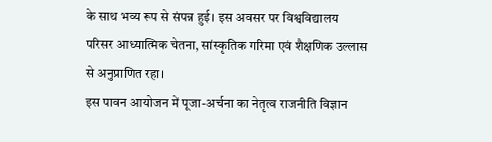के साथ भव्य रूप से संपन्न हुई। इस अवसर पर विश्वविद्यालय परिसर आध्यात्मिक चेतना, सांस्कृतिक गरिमा एवं शैक्षणिक उल्लास से अनुप्राणित रहा।
इस पावन आयोजन में पूजा-अर्चना का नेतृत्व राजनीति विज्ञान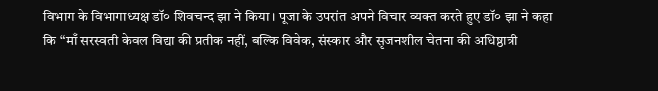विभाग के विभागाध्यक्ष डॉ० शिवचन्द झा ने किया। पूजा के उपरांत अपने विचार व्यक्त करते हुए डॉ० झा ने कहा कि “माँ सरस्वती केवल विद्या की प्रतीक नहीं, बल्कि विवेक, संस्कार और सृजनशील चेतना की अधिष्ठात्री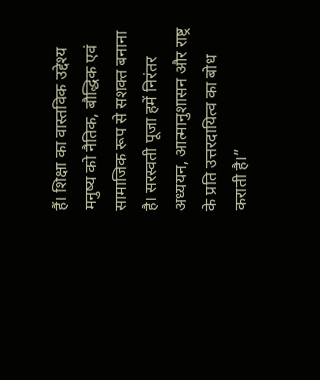हैं। शिक्षा का वास्तविक उद्देश्य मनुष्य को नैतिक, बौद्धिक एवं सामाजिक रूप से सशक्त बनाना है। सरस्वती पूजा हमें निरंतर अध्ययन, आत्मानुशासन और राष्ट्र के प्रति उत्तरदायित्व का बोध कराती है।”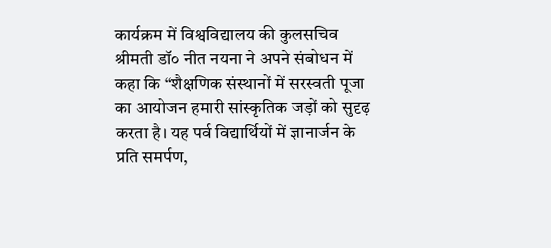कार्यक्रम में विश्वविद्यालय की कुलसचिव श्रीमती डॉ० नीत नयना ने अपने संबोधन में कहा कि “शैक्षणिक संस्थानों में सरस्वती पूजा का आयोजन हमारी सांस्कृतिक जड़ों को सुदृढ़ करता है। यह पर्व विद्यार्थियों में ज्ञानार्जन के प्रति समर्पण,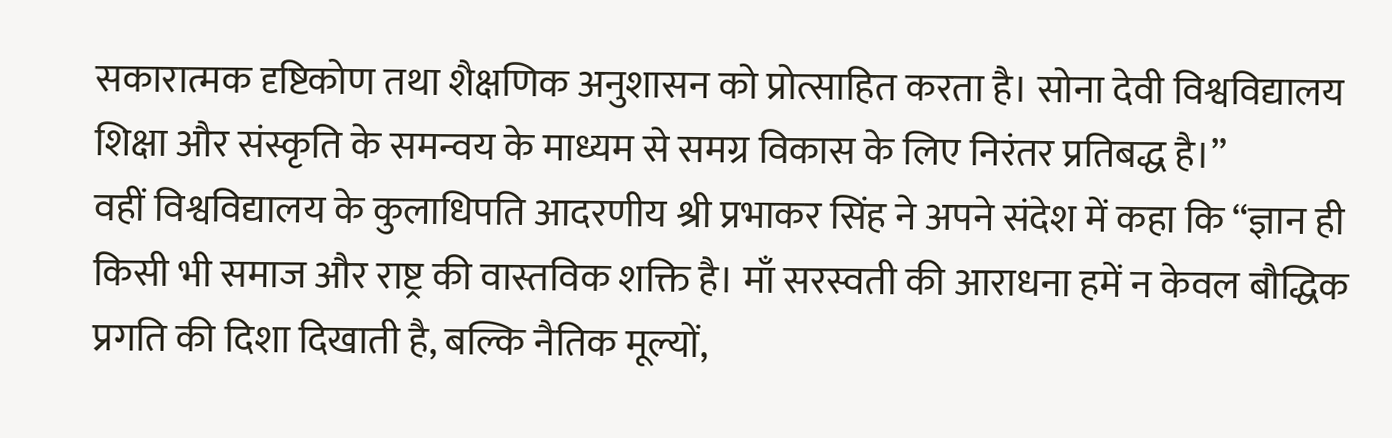सकारात्मक दृष्टिकोण तथा शैक्षणिक अनुशासन को प्रोत्साहित करता है। सोना देवी विश्वविद्यालय शिक्षा और संस्कृति के समन्वय के माध्यम से समग्र विकास के लिए निरंतर प्रतिबद्ध है।”
वहीं विश्वविद्यालय के कुलाधिपति आदरणीय श्री प्रभाकर सिंह ने अपने संदेश में कहा कि “ज्ञान ही किसी भी समाज और राष्ट्र की वास्तविक शक्ति है। माँ सरस्वती की आराधना हमें न केवल बौद्धिक प्रगति की दिशा दिखाती है, बल्कि नैतिक मूल्यों,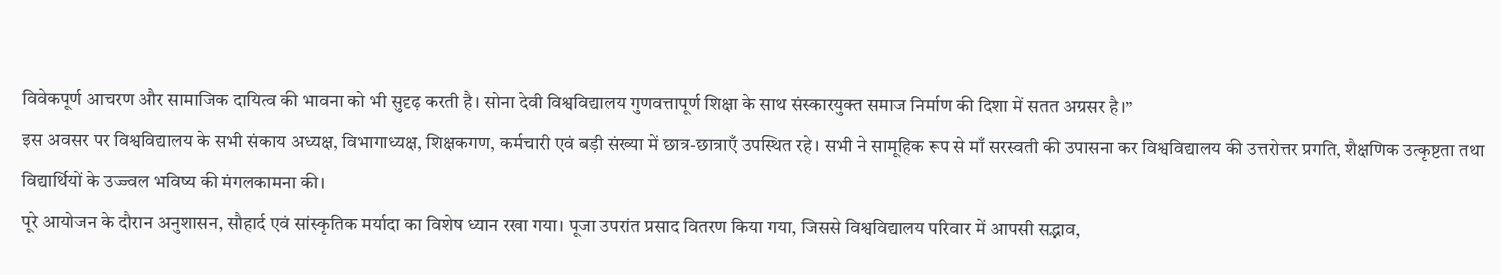विवेकपूर्ण आचरण और सामाजिक दायित्व की भावना को भी सुदृढ़ करती है। सोना देवी विश्वविद्यालय गुणवत्तापूर्ण शिक्षा के साथ संस्कारयुक्त समाज निर्माण की दिशा में सतत अग्रसर है।”
इस अवसर पर विश्वविद्यालय के सभी संकाय अध्यक्ष, विभागाध्यक्ष, शिक्षकगण, कर्मचारी एवं बड़ी संख्या में छात्र-छात्राएँ उपस्थित रहे। सभी ने सामूहिक रूप से माँ सरस्वती की उपासना कर विश्वविद्यालय की उत्तरोत्तर प्रगति, शैक्षणिक उत्कृष्टता तथा विद्यार्थियों के उज्ज्वल भविष्य की मंगलकामना की।
पूरे आयोजन के दौरान अनुशासन, सौहार्द एवं सांस्कृतिक मर्यादा का विशेष ध्यान रखा गया। पूजा उपरांत प्रसाद वितरण किया गया, जिससे विश्वविद्यालय परिवार में आपसी सद्भाव,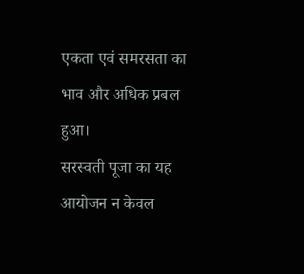एकता एवं समरसता का भाव और अधिक प्रबल हुआ।
सरस्वती पूजा का यह आयोजन न केवल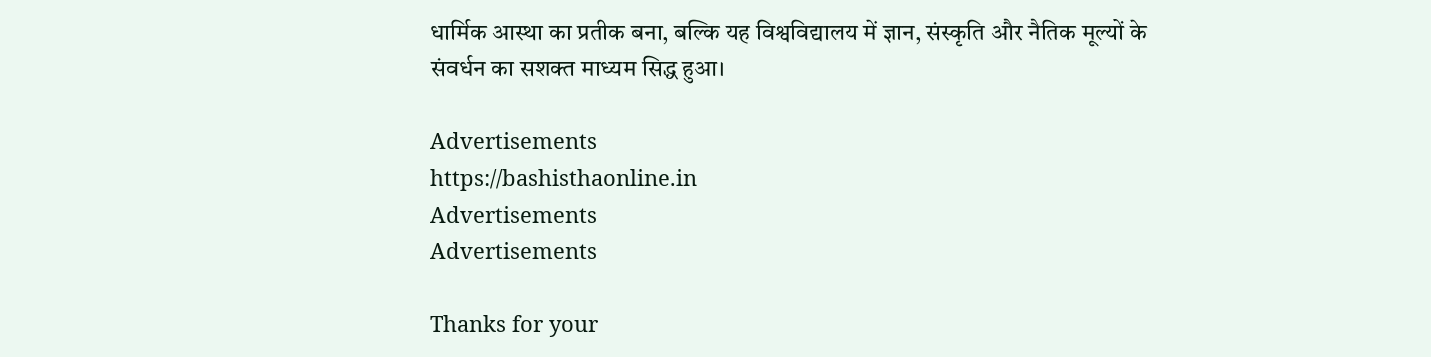धार्मिक आस्था का प्रतीक बना, बल्कि यह विश्वविद्यालय में ज्ञान, संस्कृति और नैतिक मूल्यों के संवर्धन का सशक्त माध्यम सिद्ध हुआ।

Advertisements
https://bashisthaonline.in
Advertisements
Advertisements

Thanks for your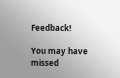Feedback!

You may have missed